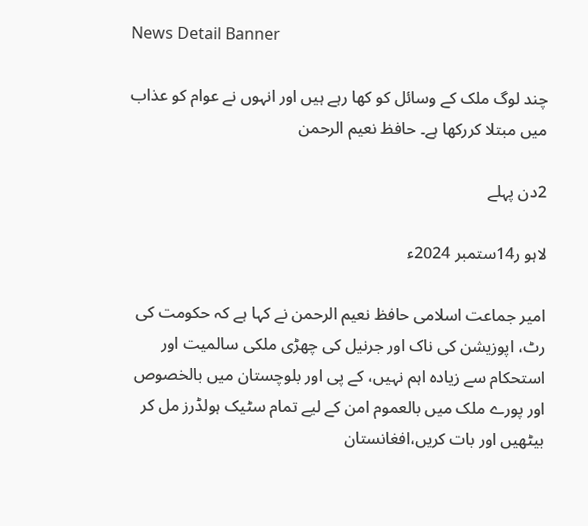News Detail Banner

چند لوگ ملک کے وسائل کو کھا رہے ہیں اور انہوں نے عوام کو عذاب میں مبتلا کررکھا ہے۔ حافظ نعیم الرحمن

2دن پہلے

لاہو ر14ستمبر 2024ء

امیر جماعت اسلامی حافظ نعیم الرحمن نے کہا ہے کہ حکومت کی رٹ، اپوزیشن کی ناک اور جرنیل کی چھڑی ملکی سالمیت اور استحکام سے زیادہ اہم نہیں، کے پی اور بلوچستان میں بالخصوص اور پورے ملک میں بالعموم امن کے لیے تمام سٹیک ہولڈرز مل کر بیٹھیں اور بات کریں،افغانستان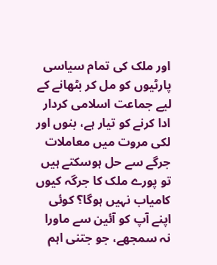اور ملک کی تمام سیاسی پارٹیوں کو مل کر بٹھانے کے لیے جماعت اسلامی کردار ادا کرنے کو تیار ہے، بنوں اور لکی مروت میں معاملات جرگے سے حل ہوسکتے ہیں تو پورے ملک کا جرگہ کیوں کامیاب نہیں ہوگا؟ کوئی اپنے آپ کو آئین سے ماورا نہ سمجھے، جو جتنی اہم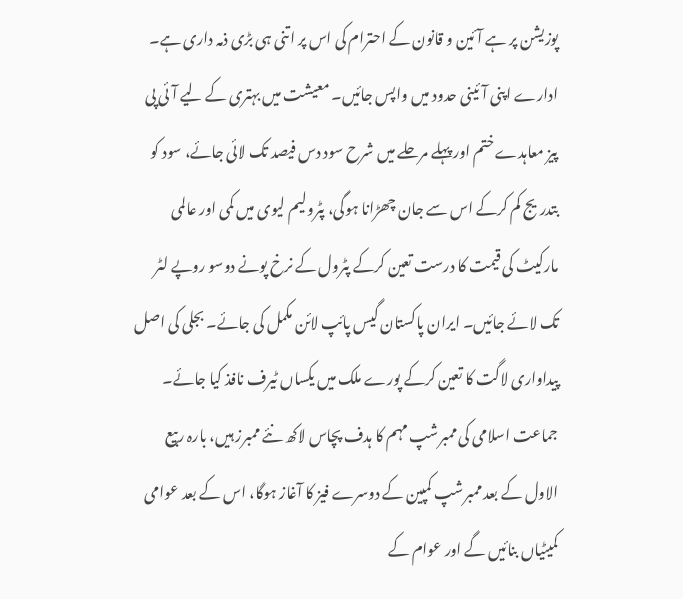پوزیشن پر ہے آئین و قانون کے احترام کی اس پر اتنی ہی بڑی ذمہ داری ہے۔ ادارے اپنی آئینی حدود میں واپس جائیں۔ معیشت میں بہتری کے لیے آئی پی پیز معاہدے ختم اور پہلے مرحلے میں شرح سود دس فیصد تک لائی جائے، سود کو بتدریج کم کرکے اس سے جان چھڑانا ہوگی، پٹرولیم لیوی میں کمی اور عالمی مارکیٹ کی قیمت کا درست تعین کرکے پٹرول کے نرخ پونے دوسو روپے لٹر تک لائے جائیں۔ ایران پاکستان گیس پائپ لائن مکمل کی جائے۔ بجلی کی اصل پیداواری لاگت کا تعین کرکے پورے ملک میں یکساں ٹیرف نافذ کیا جائے۔ جماعت اسلامی کی ممبرشپ مہم کا ہدف پچاس لاکھ نئے ممبرز ہیں، بارہ ربیع الاول کے بعد ممبرشپ کمپین کے دوسرے فیز کا آغاز ہوگا، اس کے بعد عوامی کمیٹیاں بنائیں گے اور عوام کے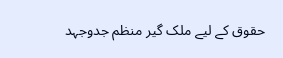حقوق کے لیے ملک گیر منظم جدوجہد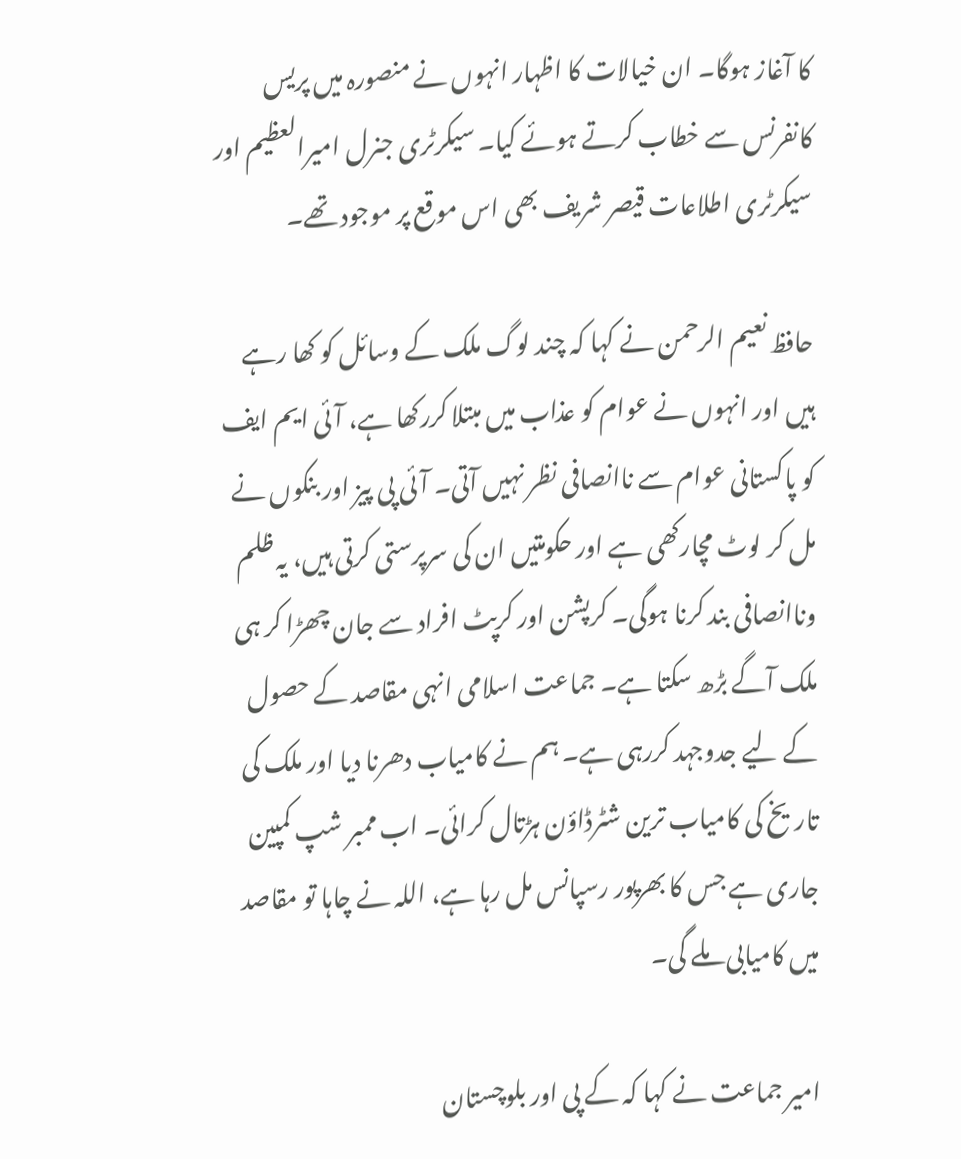کا آغاز ہوگا۔ ان خیالات کا اظہار انہوں نے منصورہ میں پریس کانفرنس سے خطاب کرتے ہوئے کیا۔ سیکرٹری جنرل امیرالعظیم اور سیکرٹری اطلاعات قیصر شریف بھی اس موقع پر موجود تھے۔

حافظ نعیم الرحمن نے کہا کہ چند لوگ ملک کے وسائل کو کھا رہے ہیں اور انہوں نے عوام کو عذاب میں مبتلا کررکھا ہے، آئی ایم ایف کو پاکستانی عوام سے ناانصافی نظر نہیں آتی۔ آئی پی پیز اور بنکوں نے مل کر لوٹ مچارکھی ہے اور حکومتیں ان کی سرپرستی کرتی ہیں، یہ ظلم وناانصافی بند کرنا ہوگی۔ کرپشن اور کرپٹ افراد سے جان چھڑا کر ہی ملک آگے بڑھ سکتا ہے۔ جماعت اسلامی انہی مقاصد کے حصول کے لیے جدوجہد کررہی ہے۔ ہم نے کامیاب دھرنا دیا اور ملک کی تاریخ کی کامیاب ترین شٹرڈاؤن ہڑتال کرائی۔ اب ممبر شپ کمپین جاری ہے جس کا بھرپور رسپانس مل رہا ہے، اللہ نے چاہا تو مقاصد میں کامیابی ملے گی۔

امیر جماعت نے کہا کہ کے پی اور بلوچستان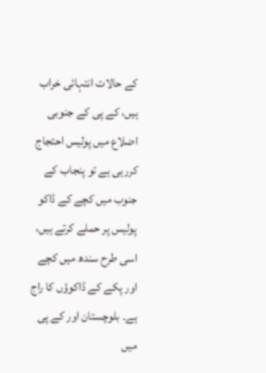کے حالات انتہائی خراب ہیں، کے پی کے جنوبی اضلاع میں پولیس احتجاج کررہی ہے تو پنجاب کے جنوب میں کچے کے ڈاکو پولیس پر حملے کرتے ہیں، اسی طرح سندھ میں کچے اور پکے کے ڈاکوؤں کا راج ہے۔ بلوچستان اور کے پی میں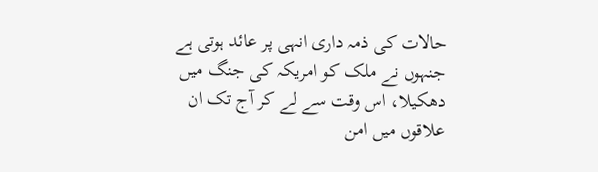حالات کی ذمہ داری انہی پر عائد ہوتی ہے جنہوں نے ملک کو امریکہ کی جنگ میں دھکیلا، اس وقت سے لے کر آج تک ان علاقوں میں امن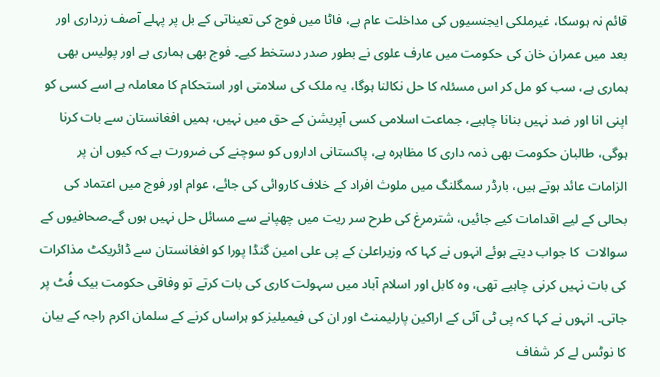قائم نہ ہوسکا، غیرملکی ایجنسیوں کی مداخلت عام ہے، فاٹا میں فوج کی تعیناتی کے بل پر پہلے آصف زرداری اور بعد میں عمران خان کی حکومت میں عارف علوی نے بطور صدر دستخط کیے۔ فوج بھی ہماری ہے اور پولیس بھی ہماری ہے، سب کو مل کر اس مسئلہ کا حل نکالنا ہوگا، یہ ملک کی سلامتی اور استحکام کا معاملہ ہے اسے کسی کو اپنی انا اور ضد نہیں بنانا چاہیے، جماعت اسلامی کسی آپریشن کے حق میں نہیں، ہمیں افغانستان سے بات کرنا ہوگی، طالبان حکومت بھی ذمہ داری کا مظاہرہ ہے، پاکستانی اداروں کو سوچنے کی ضرورت ہے کہ کیوں ان پر الزامات عائد ہوتے ہیں، بارڈر سمگلنگ میں ملوث افراد کے خلاف کاروائی کی جائے، عوام اور فوج میں اعتماد کی بحالی کے لیے اقدامات کیے جائیں، شترمرغ کی طرح سر ریت میں چھپانے سے مسائل حل نہیں ہوں گے۔صحافیوں کے سوالات  کا جواب دیتے ہوئے انہوں نے کہا کہ وزیراعلیٰ کے پی علی امین گنڈا پورا کو افغانستان سے ڈائریکٹ مذاکرات کی بات نہیں کرنی چاہیے تھی، وہ کابل اور اسلام آباد میں سہولت کاری کی بات کرتے تو وفاقی حکومت بیک فُٹ پر جاتی۔ انہوں نے کہا کہ پی ٹی آئی کے اراکین پارلیمنٹ اور ان کی فیمیلیز کو ہراساں کرنے کے سلمان اکرم راجہ کے بیان کا نوٹس لے کر شفاف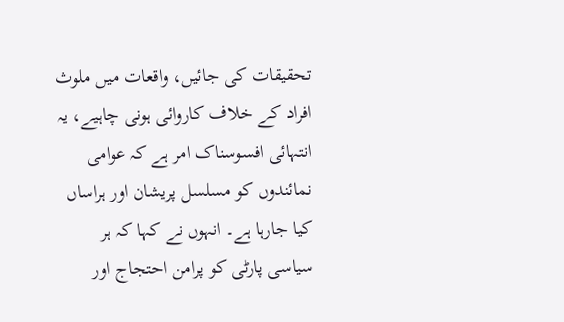تحقیقات کی جائیں، واقعات میں ملوث افراد کے خلاف کاروائی ہونی چاہیے، یہ انتہائی افسوسناک امر ہے کہ عوامی نمائندوں کو مسلسل پریشان اور ہراساں کیا جارہا ہے۔ انہوں نے کہا کہ ہر سیاسی پارٹی کو پرامن احتجاج اور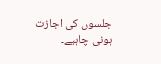جلسوں کی اجازت ہونی چاہیے۔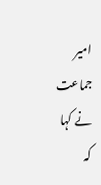امیر جماعت نے کہا کہ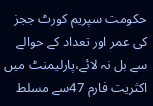حکومت سپریم کورٹ ججز کی عمر اور تعداد کے حوالے سے بل نہ لائے،پارلیمنٹ میں اکثریت فارم 47سے مسلط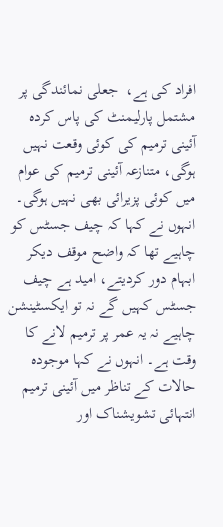افراد کی ہے،  جعلی نمائندگی پر مشتمل پارلیمنٹ کی پاس کردہ آئینی ترمیم کی کوئی وقعت نہیں ہوگی، متنازعہ آئینی ترمیم کی عوام میں کوئی پزیرائی بھی نہیں ہوگی۔ انہوں نے کہا کہ چیف جسٹس کو چاہیے تھا کہ واضح موقف دیکر ابہام دور کردیتے، امید ہے چیف جسٹس کہیں گے نہ تو ایکسٹینشن چاہیے نہ یہ عمر پر ترمیم لانے کا وقت ہے۔ انہوں نے کہا موجودہ حالات کے تناظر میں آئینی ترمیم انتہائی تشویشناک اور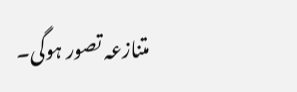متنازعہ تصور ہوگی۔